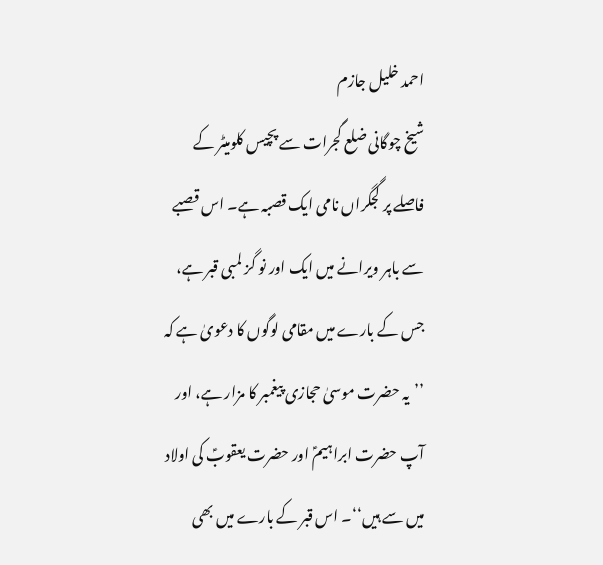احمد خلیل جازم
شیخ چوگانی ضلع گجرات سے پچیس کلومیٹر کے فاصلے پر گجگراں نامی ایک قصبہ ہے۔ اس قصبے سے باہر ویرانے میں ایک اور نو گز لمبی قبر ہے، جس کے بارے میں مقامی لوگوں کا دعویٰ ہے کہ ’’یہ حضرت موسیٰ حجازی پیغمبر کا مزار ہے، اور آپ حضرت ابراہیمؑ اور حضرت یعقوبؑ کی اولاد میں سے ہیں‘‘۔ اس قبر کے بارے میں بھی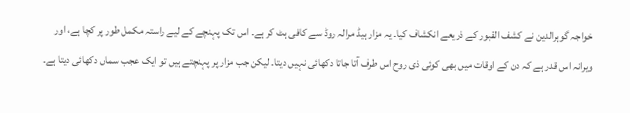خواجہ گوہرالدین نے کشف القبور کے ذریعے انکشاف کیا۔ یہ مزار ہیڈ مرالہ روڈ سے کافی ہٹ کر ہے۔ اس تک پہنچے کے لیے راستہ مکمل طور پر کچا ہے، اور ویرانہ اس قدر ہے کہ دن کے اوقات میں بھی کوئی ذی روح اس طرف آتا جاتا دکھائی نہیں دیتا۔ لیکن جب مزار پر پہنچتے ہیں تو ایک عجب سماں دکھائی دیتا ہے۔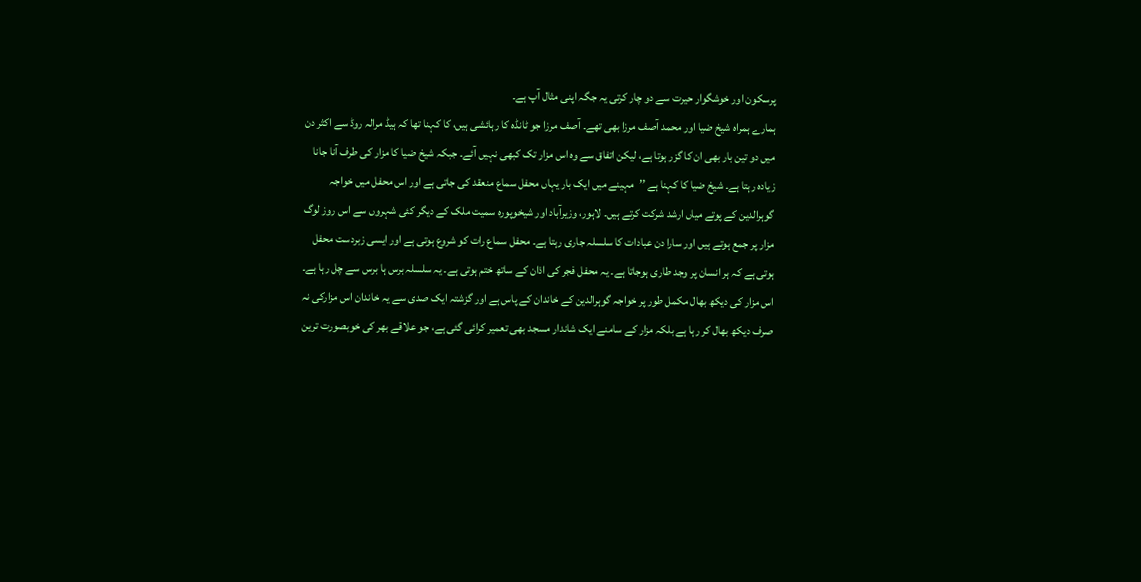پرسکون اور خوشگوار حیرت سے دو چار کرتی یہ جگہ اپنی مثال آپ ہے۔
ہمارے ہمراہ شیخ ضیا اور محمد آصف مرزا بھی تھے۔ آصف مرزا جو ٹانڈہ کا رہائشی ہیں، کا کہنا تھا کہ ہیڈ مرالہ روڈ سے اکثر دن میں دو تین بار بھی ان کا گزر ہوتا ہے، لیکن اتفاق سے وہ اس مزار تک کبھی نہیں آئے۔ جبکہ شیخ ضیا کا مزار کی طرف آنا جانا زیادہ رہتا ہے۔ شیخ ضیا کا کہنا ہے ’’مہینے میں ایک بار یہاں محفل سماع منعقد کی جاتی ہے اور اس محفل میں خواجہ گوہرالدین کے پوتے میاں ارشد شرکت کرتے ہیں۔ لاہور، وزیرآباد اور شیخوپورہ سمیت ملک کے دیگر کئی شہروں سے اس روز لوگ مزار پر جمع ہوتے ہیں اور سارا دن عبادات کا سلسلہ جاری رہتا ہے۔ محفل سماع رات کو شروع ہوتی ہے اور ایسی زبردست محفل ہوتی ہے کہ ہر انسان پر وجد طاری ہوجاتا ہے۔ یہ محفل فجر کی اذان کے ساتھ ختم ہوتی ہے۔ یہ سلسلہ برس ہا برس سے چل رہا ہے۔ اس مزار کی دیکھ بھال مکمل طور پر خواجہ گوہرالدین کے خاندان کے پاس ہے اور گزشتہ ایک صدی سے یہ خاندان اس مزارکی نہ صرف دیکھ بھال کر رہا ہے بلکہ مزار کے سامنے ایک شاندار مسجد بھی تعمیر کرائی گئی ہے، جو علاقے بھر کی خوبصورت ترین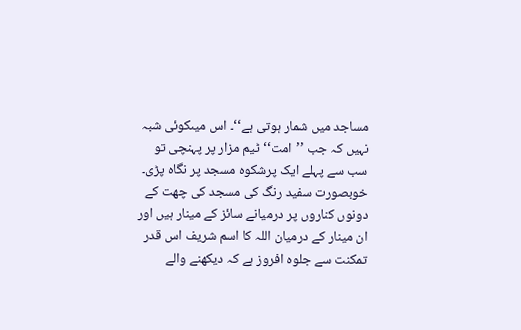مساجد میں شمار ہوتی ہے‘‘۔ اس میںکوئی شبہ نہیں کہ جب ’’امت‘‘ ٹیم مزار پر پہنچی تو سب سے پہلے ایک پرشکوہ مسجد پر نگاہ پڑی۔ خوبصورت سفید رنگ کی مسجد کی چھت کے دونوں کناروں پر درمیانے سائز کے مینار ہیں اور ان مینار کے درمیان اللہ کا اسم شریف اس قدر تمکنت سے جلوہ افروز ہے کہ دیکھنے والے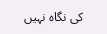کی نگاہ نہیں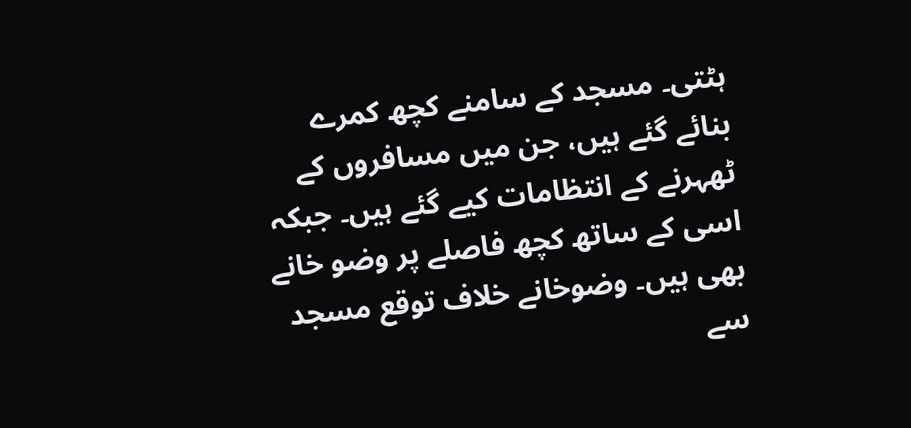ہٹتی۔ مسجد کے سامنے کچھ کمرے بنائے گئے ہیں، جن میں مسافروں کے ٹھہرنے کے انتظامات کیے گئے ہیں۔ جبکہ اسی کے ساتھ کچھ فاصلے پر وضو خانے بھی ہیں۔ وضوخانے خلاف توقع مسجد سے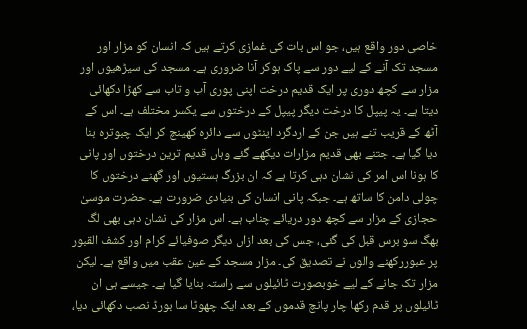خاصی دور واقع ہیں، جو اس بات کی غمازی کرتے ہیں کہ انسان کو مزار اور مسجد تک آنے کے لیے دور سے پاک ہوکر آنا ضروری ہے۔ مسجد کی سیڑھیوں اور مزار سے کچھ دوری پر ایک قدیم درخت اپنی پوری آب و تاب سے کھڑا دکھائی دیتا ہے۔ یہ پیپل کا درخت دیگر پیپل کے درختوں سے یکسر مختلف ہے۔ اس کے آٹھ کے قریب تنے ہیں جن کے اردگرد اینٹوں سے دائرہ کھینچ کر ایک چبوترہ بنا دیا گیا ہے۔ جتنے بھی قدیم مزارات دیکھے گئے وہاں قدیم ترین درختوں اور پانی کا ہونا اس امر کی نشان دہی کرتا ہے کہ ان بزرگ ہستیوں اور گھنے درختوں کا چولی دامن کا ساتھ ہے۔ جبکہ پانی انسان کی بنیادی ضرورت ہے۔ حضرت موسیٰ حجازی کے مزار سے کچھ دور دریائے چناب ہے۔ اس مزار کی نشان دہی بھی لگ بھگ سو برس قبل کی گئی، جس کی بعد ازاں دیگر صوفیائے کرام اور کشف القبور پر عبوررکھنے والوں نے تصدیق کی۔ مزار مسجد کے عین عقب میں واقع ہے۔ لیکن مزار تک جانے کے لیے خوبصورت ٹائیلوں سے راستہ بنایا گیا ہے۔ جیسے ہی ان ٹائیلوں پر قدم رکھا چار پانچ قدموں کے بعد ایک چھوٹا سا بورڈ نصب دکھائی دیا،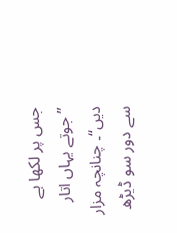جس پر لکھا ہے ’’جوتے یہاں اتار دیں‘‘۔ چنانچہ مزار سے دور سو ڈیڑھ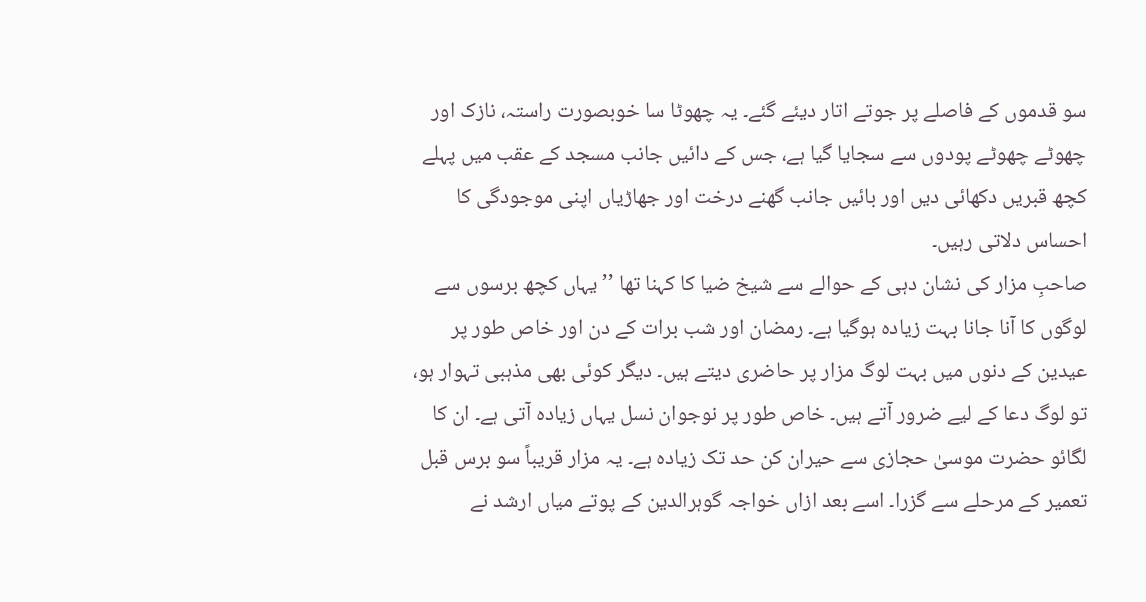سو قدموں کے فاصلے پر جوتے اتار دیئے گئے۔ یہ چھوٹا سا خوبصورت راستہ، نازک اور چھوٹے چھوٹے پودوں سے سجایا گیا ہے، جس کے دائیں جانب مسجد کے عقب میں پہلے کچھ قبریں دکھائی دیں اور بائیں جانب گھنے درخت اور جھاڑیاں اپنی موجودگی کا احساس دلاتی رہیں۔
صاحبِ مزار کی نشان دہی کے حوالے سے شیخ ضیا کا کہنا تھا ’’یہاں کچھ برسوں سے لوگوں کا آنا جانا بہت زیادہ ہوگیا ہے۔ رمضان اور شب برات کے دن اور خاص طور پر عیدین کے دنوں میں بہت لوگ مزار پر حاضری دیتے ہیں۔ دیگر کوئی بھی مذہبی تہوار ہو، تو لوگ دعا کے لیے ضرور آتے ہیں۔ خاص طور پر نوجوان نسل یہاں زیادہ آتی ہے۔ ان کا لگائو حضرت موسیٰ حجازی سے حیران کن حد تک زیادہ ہے۔ یہ مزار قریباً سو برس قبل تعمیر کے مرحلے سے گزرا۔ اسے بعد ازاں خواجہ گوہرالدین کے پوتے میاں ارشد نے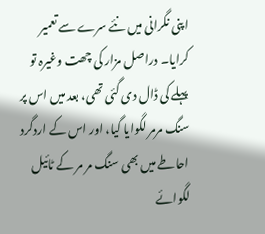اپنی نگرانی میں نئے سرے سے تعمیر کرایا۔ دراصل مزار کی چھت وغیرہ تو پہلے کی ڈال دی گئی تھی، بعد میں اس پر سنگ مرمر لگوایا گیا، اور اس کے اردگرد احاطے میں بھی سنگ مر مر کے ٹائیل لگوائے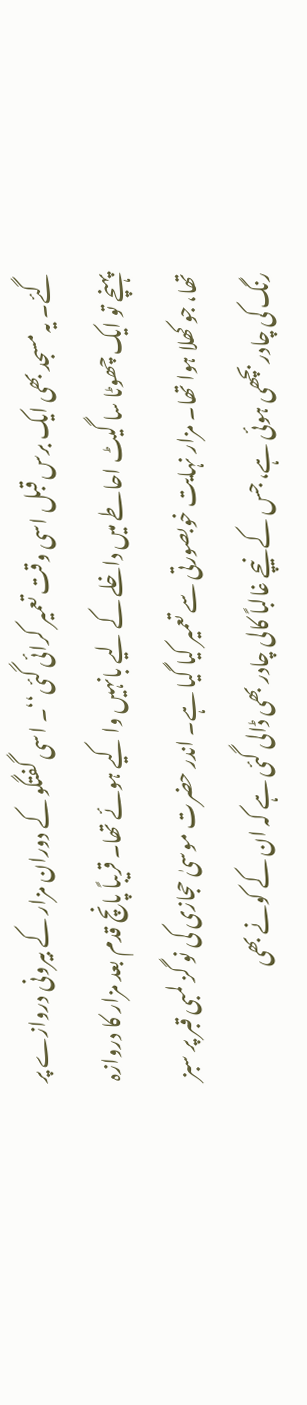گئے۔ یہ مسجد بھی ایک برس قبل اسی وقت تعمیر کرائی گئی‘‘۔ اسی گفتگو کے دوران مزار کے بیرونی دروازے پر پہنچے تو ایک چھوٹا سا گیٹ احاطے میں داخلے کے لیے بانہیں وا کیے ہوئے تھا۔ قریباً پانچ قدم بعد مزار کا دروازہ تھا، جو کھلا ہوا تھا۔ مزار نہایت خوبصورتی سے تعمیر کیا گیا ہے۔ اندر حضرت موسیٰ حجازی کی نو گز لمبی قبر پر سبز رنگ کی چادر بچھی ہوئی ہے، جس کے نیچے غالباً کالی چادر بھی ڈالی گئی ہے کہ ان کے کونے بھی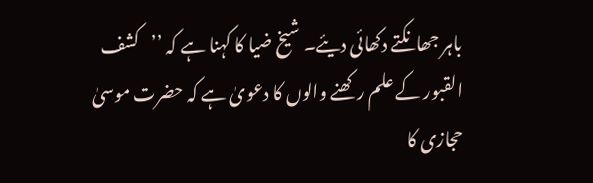باہر جھانکتے دکھائی دیئے۔ شیخ ضیا کا کہنا ہے کہ ’’کشف القبور کے علم رکھنے والوں کا دعویٰ ہے کہ حضرت موسیٰ حجازی کا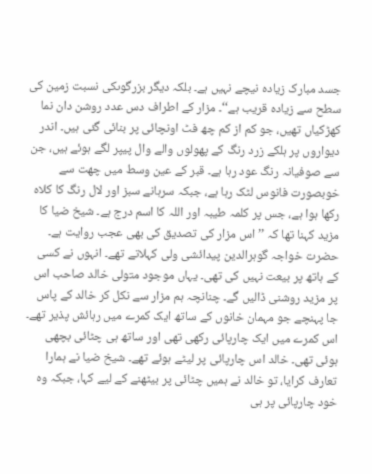جسد مبارک زیادہ نیچے نہیں ہے۔ بلکہ دیگر بزرگوںکی نسبت زمین کی سطح سے زیادہ قریب ہے‘‘۔ مزار کے اطراف دس عدد روشن دان نما کھڑکیاں تھیں، جو کم از کم چھ فٹ اونچائی پر بنائی گئی ہیں۔ اندر دیواروں پر ہلکے زرد رنگ کے پھولوں والے وال پیپر لگے ہوئے ہیں، جن سے صوفیانہ رنگ عود رہا ہے۔ قبر کے عین وسط میں چھت سے خوبصورت فانوس لٹک رہا ہے، جبکہ سرہانے سبز اور لال رنگ کا کلاہ رکھا ہوا ہے، جس پر کلمہ طیبہ اور اللہ کا اسم درج ہے۔ شیخ ضیا کا مزید کہنا تھا کہ ’’اس مزار کی تصدیق کی بھی عجب روایت ہے۔ حضرت خواجہ گوہرالدین پیدائشی ولی کہلاتے تھے۔ انہوں نے کسی کے ہاتھ پر بیعت نہیں کی تھی۔ یہاں موجود متولی خالد صاحب اس پر مزید روشنی ڈالیں گے۔ چنانچہ ہم مزار سے نکل کر خالد کے پاس جا پہنچے جو مہمان خانوں کے ساتھ ایک کمرے میں رہائش پذیر تھے۔ اس کمرے میں ایک چارپائی رکھی تھی اور ساتھ ہی چٹائی بچھی ہوئی تھی۔ خالد اس چارپائی پر لیٹے ہوئے تھے۔ شیخ ضیا نے ہمارا تعارف کرایا، تو خالد نے ہمیں چٹائی پر بیٹھنے کے لیے کہا، جبکہ وہ خود چارپائی پر ہی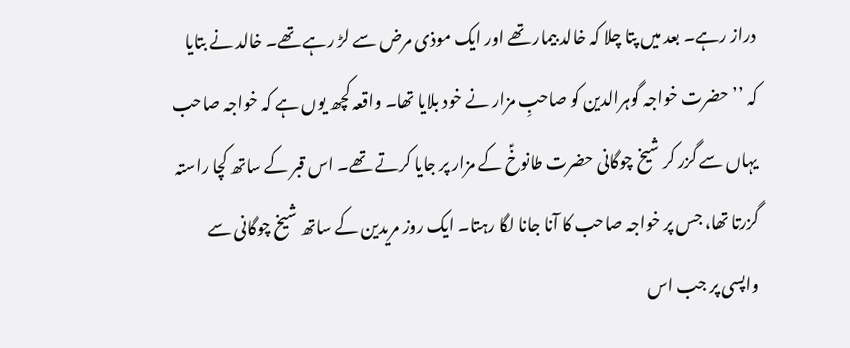دراز رہے۔ بعد میں پتا چلا کہ خالد بیمار تھے اور ایک موذی مرض سے لڑ رہے تھے۔ خالد نے بتایا کہ ’’حضرت خواجہ گوہرالدین کو صاحبِ مزار نے خود بلایا تھا۔ واقعہ کچھ یوں ہے کہ خواجہ صاحب یہاں سے گزر کر شیخ چوگانی حضرت طانوخؑ کے مزار پر جایا کرتے تھے۔ اس قبر کے ساتھ کچا راستہ گزرتا تھا، جس پر خواجہ صاحب کا آنا جانا لگا رہتا۔ ایک روز مریدین کے ساتھ شیخ چوگانی سے واپسی پر جب اس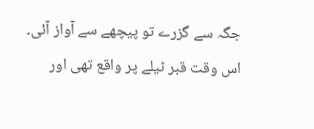جگہ سے گزرے تو پیچھے سے آواز آئی۔ اس وقت قبر ٹیلے پر واقع تھی اور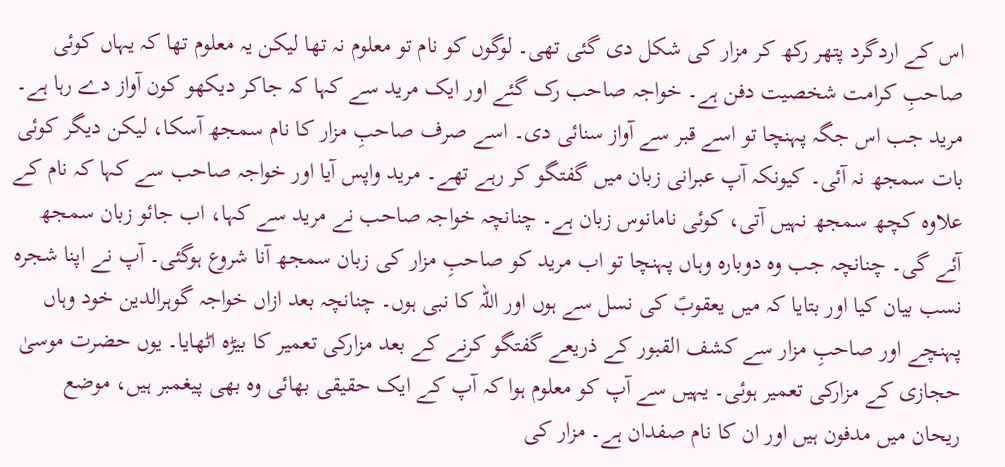اس کے اردگرد پتھر رکھ کر مزار کی شکل دی گئی تھی۔ لوگوں کو نام تو معلوم نہ تھا لیکن یہ معلوم تھا کہ یہاں کوئی صاحبِ کرامت شخصیت دفن ہے۔ خواجہ صاحب رک گئے اور ایک مرید سے کہا کہ جاکر دیکھو کون آواز دے رہا ہے۔ مرید جب اس جگہ پہنچا تو اسے قبر سے آواز سنائی دی۔ اسے صرف صاحبِ مزار کا نام سمجھ آسکا، لیکن دیگر کوئی بات سمجھ نہ آئی۔ کیونکہ آپ عبرانی زبان میں گفتگو کر رہے تھے۔ مرید واپس آیا اور خواجہ صاحب سے کہا کہ نام کے علاوہ کچھ سمجھ نہیں آتی، کوئی نامانوس زبان ہے۔ چنانچہ خواجہ صاحب نے مرید سے کہا، اب جائو زبان سمجھ آئے گی۔ چنانچہ جب وہ دوبارہ وہاں پہنچا تو اب مرید کو صاحبِ مزار کی زبان سمجھ آنا شروع ہوگئی۔ آپ نے اپنا شجرہ نسب بیان کیا اور بتایا کہ میں یعقوبؑ کی نسل سے ہوں اور اللہ کا نبی ہوں۔ چنانچہ بعد ازاں خواجہ گوہرالدین خود وہاں پہنچے اور صاحبِ مزار سے کشف القبور کے ذریعے گفتگو کرنے کے بعد مزارکی تعمیر کا بیڑہ اٹھایا۔ یوں حضرت موسیٰ حجازی کے مزارکی تعمیر ہوئی۔ یہیں سے آپ کو معلوم ہوا کہ آپ کے ایک حقیقی بھائی وہ بھی پیغمبر ہیں، موضع ریحان میں مدفون ہیں اور ان کا نام صفدان ہے۔ مزار کی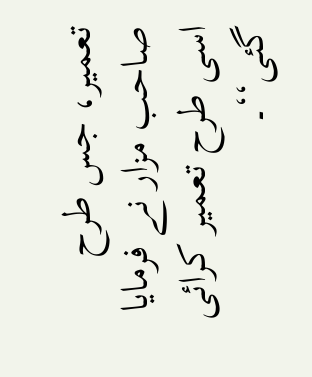تعمیر، جس طرح صاحب مزار نے فرمایا اسی طرح تعمیر کرائی گئی‘‘۔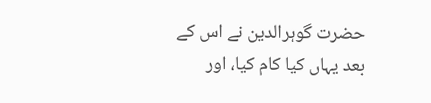حضرت گوہرالدین نے اس کے بعد یہاں کیا کام کیا، اور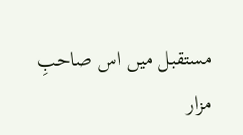مستقبل میں اس صاحبِ مزار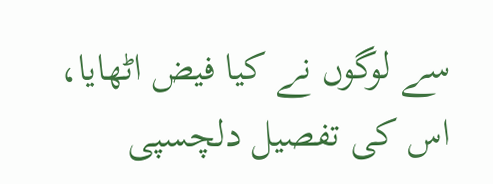سے لوگوں نے کیا فیض اٹھایا، اس کی تفصیل دلچسپی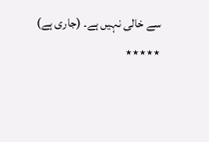سے خالی نہیں ہے۔ (جاری ہے)
٭٭٭٭٭